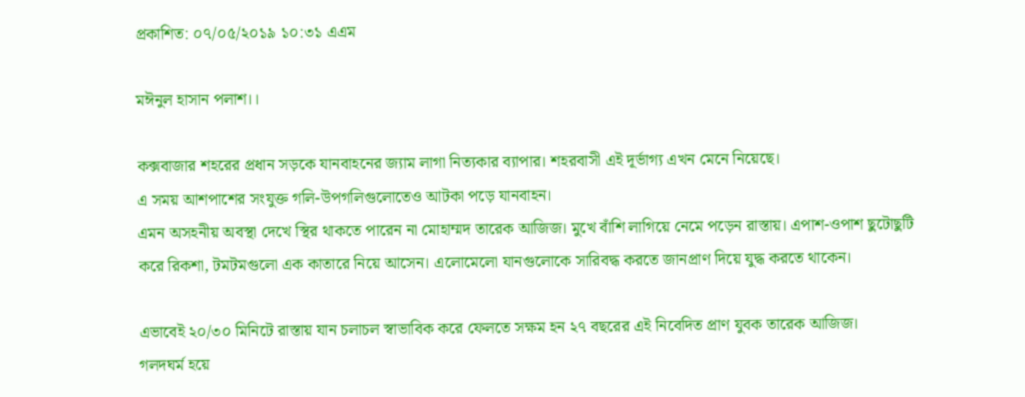প্রকাশিত: ০৭/০৫/২০১৯ ১০:৩১ এএম

মঈনুল হাসান পলাশ।।

কক্সবাজার শহরের প্রধান সড়কে যানবাহনের জ্যাম লাগা নিত্যকার ব্যাপার। শহরবাসী এই দূর্ভাগ্য এখন মেনে নিয়েছে।
এ সময় আশপাশের সংযুক্ত গলি-উপগলিগুলোতেও আটকা পড়ে যানবাহন।
এমন অসহনীয় অবস্থা দেখে স্থির থাকতে পারেন না মোহাম্মদ তারেক আজিজ। মুখে বাঁশি লাগিয়ে নেমে পড়েন রাস্তায়। এপাশ-ওপাশ ছুটোছুটি করে রিকশা, টমটমগুলো এক কাতারে নিয়ে আসেন। এলোমেলো যানগুলোকে সারিবদ্ধ করতে জানপ্রাণ দিয়ে যুদ্ধ করতে থাকেন।

এভাবেই ২০/৩০ মিনিটে রাস্তায় যান চলাচল স্বাভাবিক করে ফেলতে সক্ষম হন ২৭ বছরের এই নিবেদিত প্রাণ যুবক তারেক আজিজ।
গলদঘর্ম হয়ে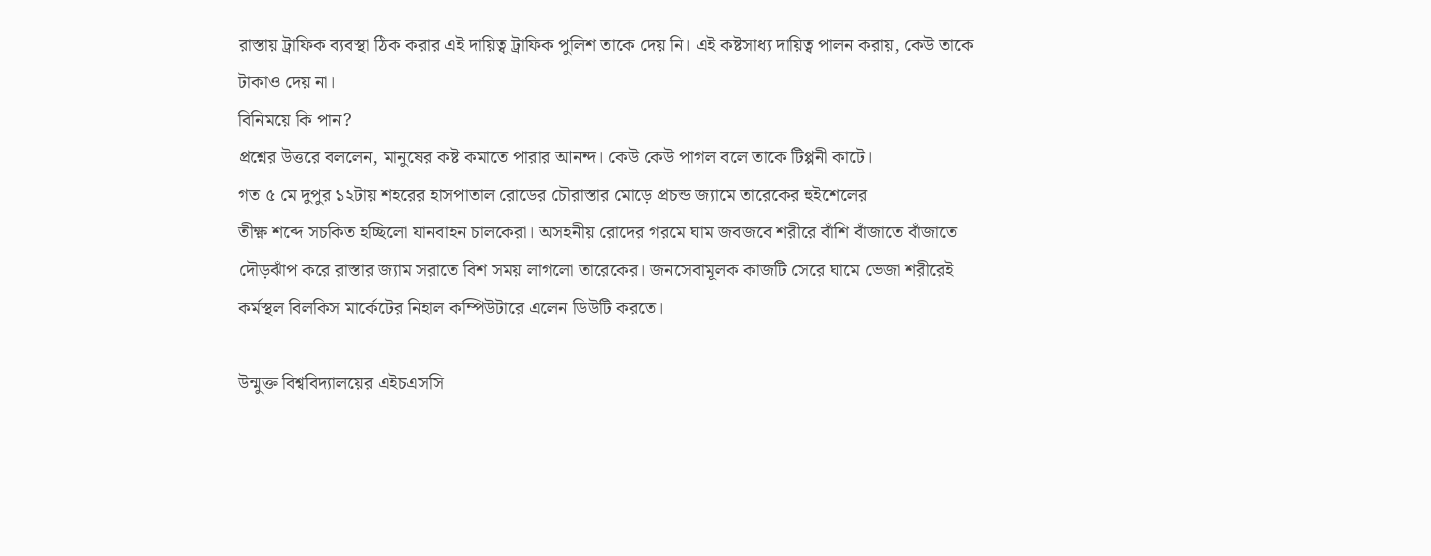রাস্তায় ট্রাফিক ব্যবস্থা ঠিক করার এই দায়িত্ব ট্রাফিক পুলিশ তাকে দেয় নি। এই কষ্টসাধ্য দায়িত্ব পালন করায়, কেউ তাকে টাকাও দেয় না।
বিনিময়ে কি পান?
প্রশ্নের উত্তরে বললেন, মানুষের কষ্ট কমাতে পারার আনন্দ। কেউ কেউ পাগল বলে তাকে টিপ্পনী কাটে।
গত ৫ মে দুপুর ১২টায় শহরের হাসপাতাল রোডের চৌরাস্তার মোড়ে প্রচন্ড জ্যামে তারেকের হুইশেলের
তীক্ষ্ণ শব্দে সচকিত হচ্ছিলো যানবাহন চালকেরা। অসহনীয় রোদের গরমে ঘাম জবজবে শরীরে বাঁশি বাঁজাতে বাঁজাতে দৌড়ঝাঁপ করে রাস্তার জ্যাম সরাতে বিশ সময় লাগলো তারেকের। জনসেবামূলক কাজটি সেরে ঘামে ভেজা শরীরেই কর্মস্থল বিলকিস মার্কেটের নিহাল কম্পিউটারে এলেন ডিউটি করতে।

উন্মুক্ত বিশ্ববিদ্যালয়ের এইচএসসি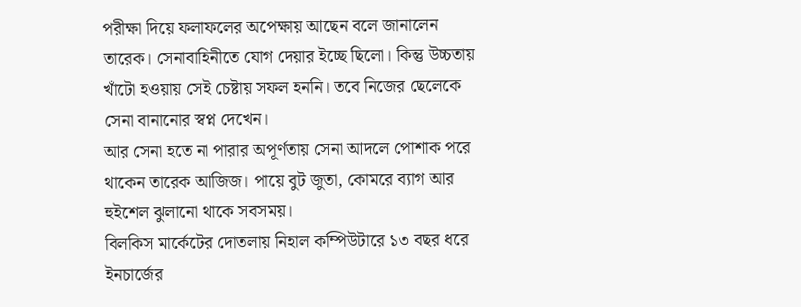পরীক্ষা দিয়ে ফলাফলের অপেক্ষায় আছেন বলে জানালেন তারেক। সেনাবাহিনীতে যোগ দেয়ার ইচ্ছে ছিলো। কিন্তু উচ্চতায় খাঁটো হওয়ায় সেই চেষ্টায় সফল হননি। তবে নিজের ছেলেকে সেনা বানানোর স্বপ্ন দেখেন।
আর সেনা হতে না পারার অপূর্ণতায় সেনা আদলে পোশাক পরে থাকেন তারেক আজিজ। পায়ে বুট জুতা, কোমরে ব্যাগ আর হুইশেল ঝুলানো থাকে সবসময়।
বিলকিস মার্কেটের দোতলায় নিহাল কম্পিউটারে ১৩ বছর ধরে ইনচার্জের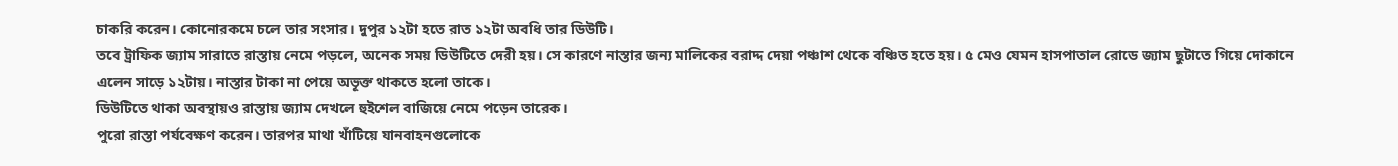চাকরি করেন। কোনোরকমে চলে তার সংসার। দুপুর ১২টা হতে রাত ১২টা অবধি তার ডিউটি।
তবে ট্রাফিক জ্যাম সারাতে রাস্তায় নেমে পড়লে, অনেক সময় ডিউটিতে দেরী হয়। সে কারণে নাস্তার জন্য মালিকের বরাদ্দ দেয়া পঞ্চাশ থেকে বঞ্চিত হতে হয়। ৫ মেও যেমন হাসপাতাল রোডে জ্যাম ছুটাতে গিয়ে দোকানে এলেন সাড়ে ১২টায়। নাস্তার টাকা না পেয়ে অভূক্ত থাকতে হলো তাকে।
ডিউটিতে থাকা অবস্থায়ও রাস্তায় জ্যাম দেখলে হুইশেল বাজিয়ে নেমে পড়েন তারেক।
পুরো রাস্তা পর্যবেক্ষণ করেন। তারপর মাথা খাঁটিয়ে যানবাহনগুলোকে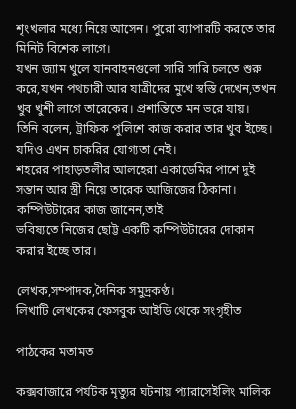শৃংখলার মধ্যে নিয়ে আসেন। পুরো ব্যাপারটি করতে তার মিনিট বিশেক লাগে।
যখন জ্যাম খুলে যানবাহনগুলো সারি সারি চলতে শুরু করে,যখন পথচারী আর যাত্রীদের মুখে স্বস্তি দেখেন,তখন খুব খুশী লাগে তারেকের। প্রশান্তিতে মন ভরে যায়।
তিনি বলেন, ট্রাফিক পুলিশে কাজ করার তার খুব ইচ্ছে। যদিও এখন চাকরির যোগ্যতা নেই।
শহরের পাহাড়তলীর আলহেরা একাডেমির পাশে দুই সন্তান আর স্ত্রী নিয়ে তারেক আজিজের ঠিকানা।
কম্পিউটারের কাজ জানেন,তাই
ভবিষ্যতে নিজের ছোট্ট একটি কম্পিউটারের দোকান করার ইচ্ছে তার।

লেখক,সম্পাদক,দৈনিক সমুদ্রকণ্ঠ।
লিখাটি লেখকের ফেসবুক আইডি থেকে সংগৃহীত

পাঠকের মতামত

কক্সবাজারে পর্যটক মৃত্যুর ঘটনায় প্যারাসেইলিং মালিক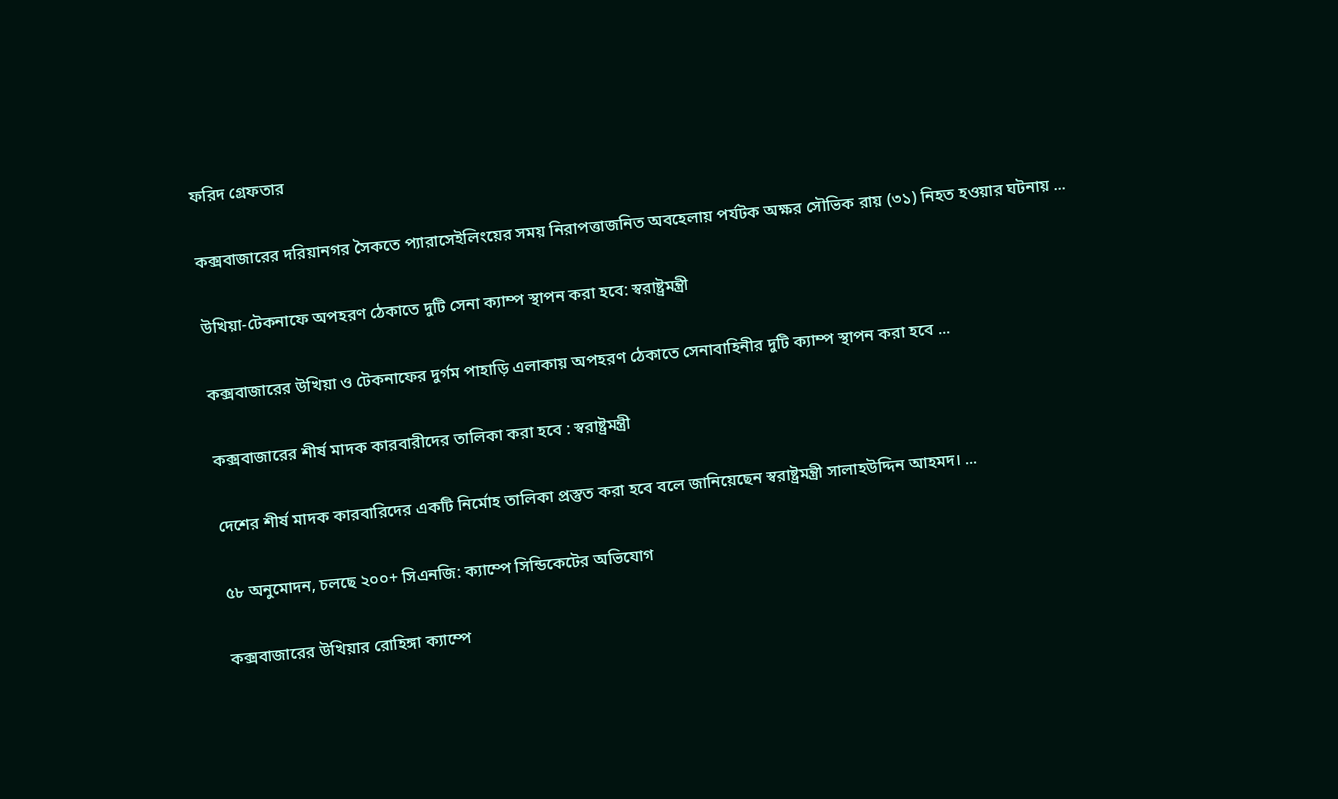ফরিদ গ্রেফতার

কক্সবাজারের দরিয়ানগর সৈকতে প্যারাসেইলিংয়ের সময় নিরাপত্তাজনিত অবহেলায় পর্যটক অক্ষর সৌভিক রায় (৩১) নিহত হওয়ার ঘটনায় ...

উখিয়া-টেকনাফে অপহরণ ঠেকাতে দুটি সেনা ক্যাম্প স্থাপন করা হবে: স্বরাষ্ট্রমন্ত্রী

কক্সবাজারের উখিয়া ও টেকনাফের দুর্গম পাহাড়ি এলাকায় অপহরণ ঠেকাতে সেনাবাহিনীর দুটি ক্যাম্প স্থাপন করা হবে ...

কক্সবাজারের শীর্ষ মাদক কারবারীদের তালিকা করা হবে : স্বরাষ্ট্রমন্ত্রী

দেশের শীর্ষ মাদক কারবারিদের একটি নির্মোহ তালিকা প্রস্তুত করা হবে বলে জানিয়েছেন স্বরাষ্ট্রমন্ত্রী সালাহউদ্দিন আহমদ। ...

৫৮ অনুমোদন, চলছে ২০০+ সিএনজি: ক্যাম্পে সিন্ডিকেটের অভিযোগ

কক্সবাজারের উখিয়ার রোহিঙ্গা ক্যাম্পে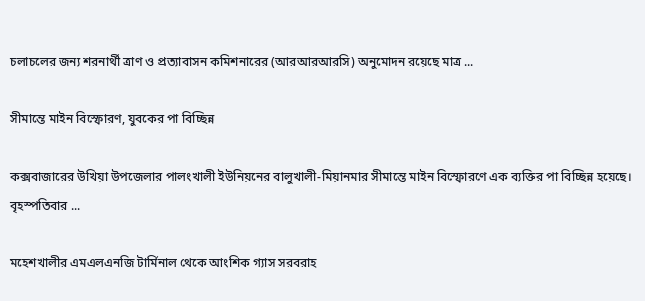চলাচলের জন্য শরনার্থী ত্রাণ ও প্রত্যাবাসন কমিশনারের (আরআরআরসি) অনুমোদন রয়েছে মাত্র ...

সীমান্তে মাইন বিস্ফোরণ, যুবকের পা বিচ্ছিন্ন

কক্সবাজারের উখিয়া উপজেলার পালংখালী ইউনিয়নের বালুখালী-মিয়ানমার সীমান্তে মাইন বিস্ফোরণে এক ব্যক্তির পা বিচ্ছিন্ন হয়েছে। বৃহস্পতিবার ...

মহেশখালীর এমএলএনজি টার্মিনাল থেকে আংশিক গ্যাস সরবরাহ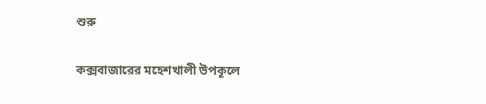শুরু

কক্সবাজারের মহেশখালী উপকূলে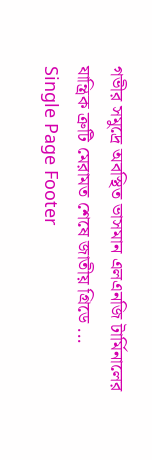গভীর সমুদ্রে অবস্থিত ভাসমান এলএনজি টার্মিনালের যান্ত্রিক ত্রুটি মেরামত শেষে জাতীয় গ্রিডে ...
Single Page Footer